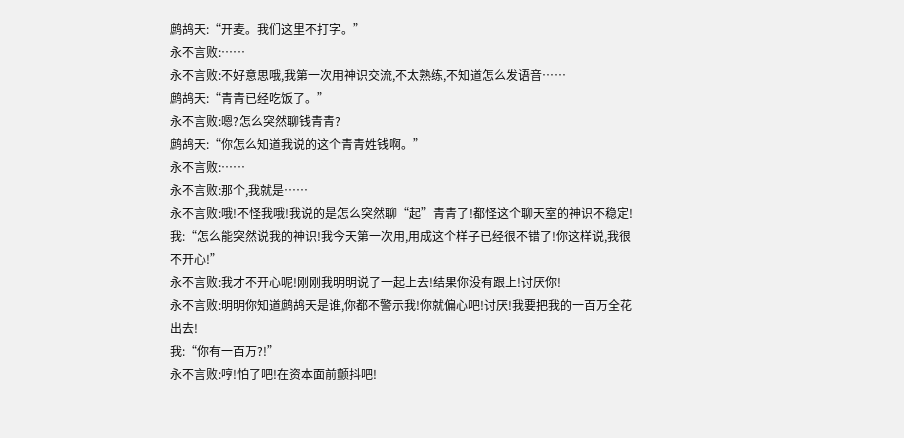鹧鸪天:“开麦。我们这里不打字。”
永不言败:……
永不言败:不好意思哦,我第一次用神识交流,不太熟练,不知道怎么发语音……
鹧鸪天:“青青已经吃饭了。”
永不言败:嗯?怎么突然聊钱青青?
鹧鸪天:“你怎么知道我说的这个青青姓钱啊。”
永不言败:……
永不言败:那个,我就是……
永不言败:哦!不怪我哦!我说的是怎么突然聊“起”青青了!都怪这个聊天室的神识不稳定!
我:“怎么能突然说我的神识!我今天第一次用,用成这个样子已经很不错了!你这样说,我很不开心!”
永不言败:我才不开心呢!刚刚我明明说了一起上去!结果你没有跟上!讨厌你!
永不言败:明明你知道鹧鸪天是谁,你都不警示我!你就偏心吧!讨厌!我要把我的一百万全花出去!
我:“你有一百万?!”
永不言败:哼!怕了吧!在资本面前颤抖吧!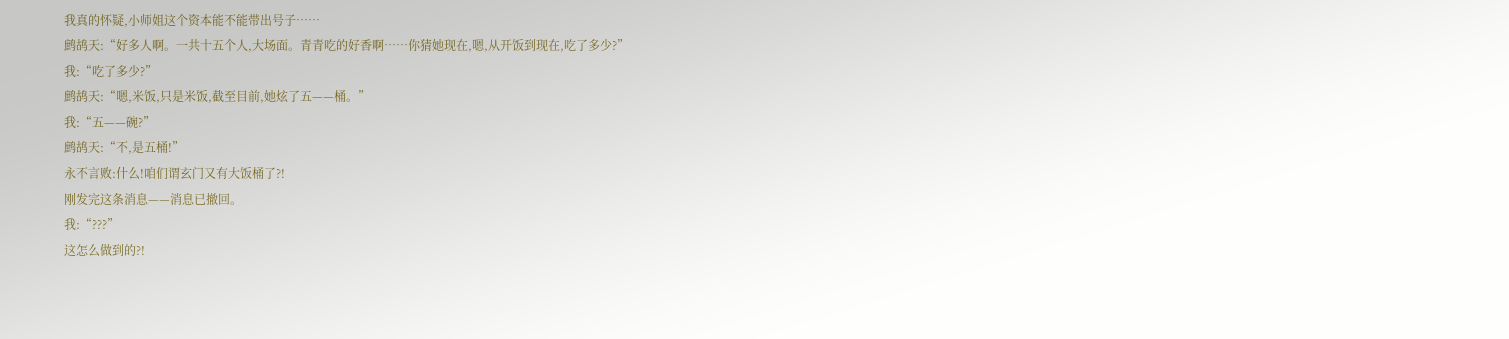我真的怀疑,小师姐这个资本能不能带出号子……
鹧鸪天:“好多人啊。一共十五个人,大场面。青青吃的好香啊……你猜她现在,嗯,从开饭到现在,吃了多少?”
我:“吃了多少?”
鹧鸪天:“嗯,米饭,只是米饭,截至目前,她炫了五——桶。”
我:“五——碗?”
鹧鸪天:“不,是五桶!”
永不言败:什么!咱们谓玄门又有大饭桶了?!
刚发完这条消息——消息已撤回。
我:“???”
这怎么做到的?!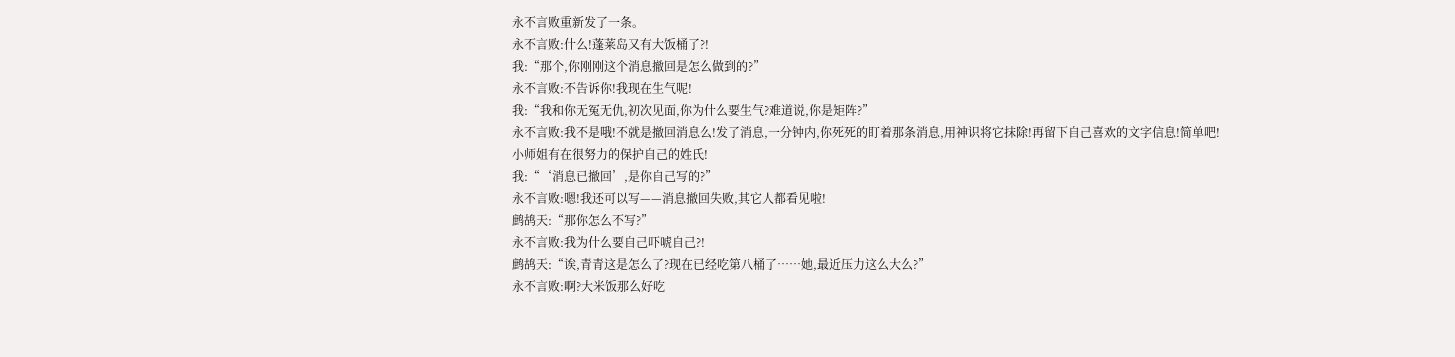永不言败重新发了一条。
永不言败:什么!蓬莱岛又有大饭桶了?!
我:“那个,你刚刚这个消息撤回是怎么做到的?”
永不言败:不告诉你!我现在生气呢!
我:“我和你无冤无仇,初次见面,你为什么要生气?难道说,你是矩阵?”
永不言败:我不是哦!不就是撤回消息么!发了消息,一分钟内,你死死的盯着那条消息,用神识将它抹除!再留下自己喜欢的文字信息!简单吧!
小师姐有在很努力的保护自己的姓氏!
我:“‘消息已撤回’,是你自己写的?”
永不言败:嗯!我还可以写——消息撤回失败,其它人都看见啦!
鹧鸪天:“那你怎么不写?”
永不言败:我为什么要自己吓唬自己?!
鹧鸪天:“诶,青青这是怎么了?现在已经吃第八桶了……她,最近压力这么大么?”
永不言败:啊?大米饭那么好吃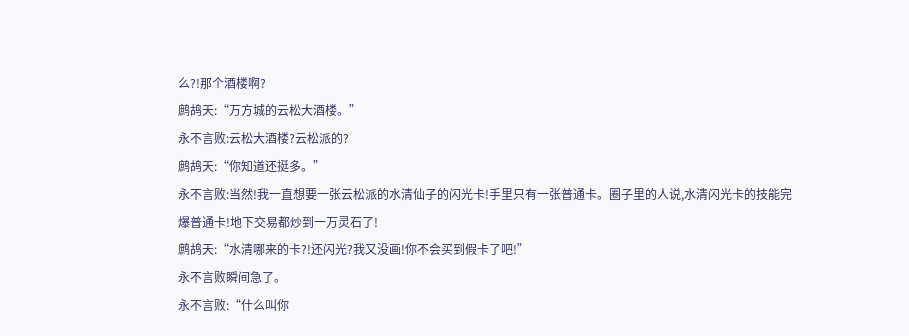么?!那个酒楼啊?
鹧鸪天:“万方城的云松大酒楼。”
永不言败:云松大酒楼?云松派的?
鹧鸪天:“你知道还挺多。”
永不言败:当然!我一直想要一张云松派的水清仙子的闪光卡!手里只有一张普通卡。圈子里的人说,水清闪光卡的技能完爆普通卡!地下交易都炒到一万灵石了!
鹧鸪天:“水清哪来的卡?!还闪光?我又没画!你不会买到假卡了吧!”
永不言败瞬间急了。
永不言败:“什么叫你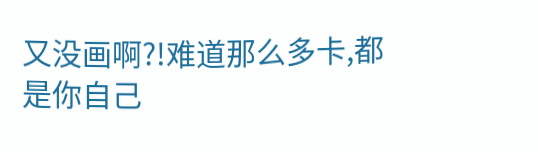又没画啊?!难道那么多卡,都是你自己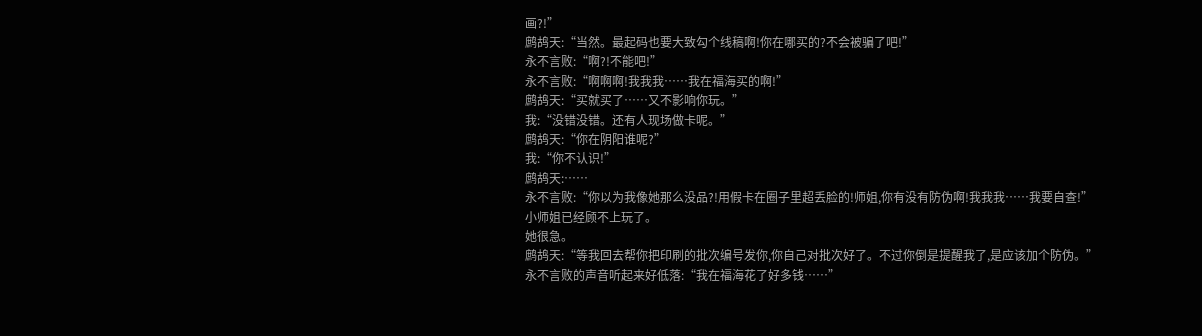画?!”
鹧鸪天:“当然。最起码也要大致勾个线稿啊!你在哪买的?不会被骗了吧!”
永不言败:“啊?!不能吧!”
永不言败:“啊啊啊!我我我……我在福海买的啊!”
鹧鸪天:“买就买了……又不影响你玩。”
我:“没错没错。还有人现场做卡呢。”
鹧鸪天:“你在阴阳谁呢?”
我:“你不认识!”
鹧鸪天:……
永不言败:“你以为我像她那么没品?!用假卡在圈子里超丢脸的!师姐,你有没有防伪啊!我我我……我要自查!”
小师姐已经顾不上玩了。
她很急。
鹧鸪天:“等我回去帮你把印刷的批次编号发你,你自己对批次好了。不过你倒是提醒我了,是应该加个防伪。”
永不言败的声音听起来好低落:“我在福海花了好多钱……”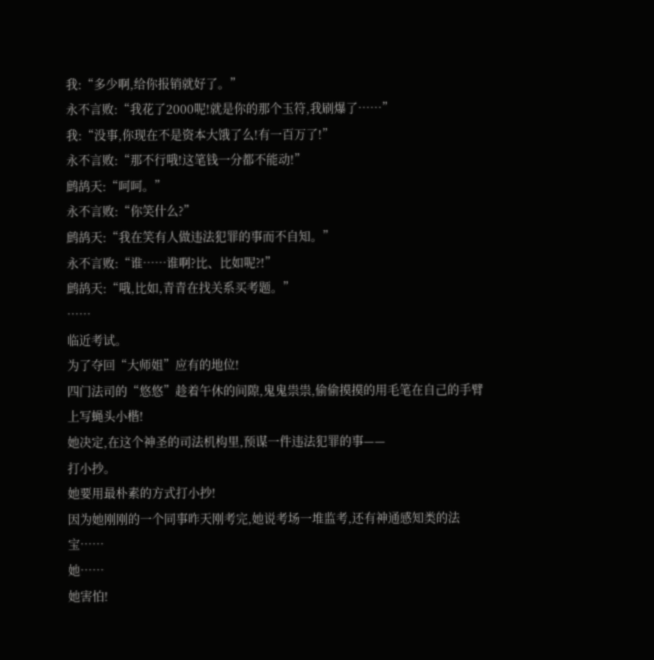我:“多少啊,给你报销就好了。”
永不言败:“我花了2000呢!就是你的那个玉符,我刷爆了……”
我:“没事,你现在不是资本大饿了么!有一百万了!”
永不言败:“那不行哦!这笔钱一分都不能动!”
鹧鸪天:“呵呵。”
永不言败:“你笑什么?”
鹧鸪天:“我在笑有人做违法犯罪的事而不自知。”
永不言败:“谁……谁啊?比、比如呢?!”
鹧鸪天:“哦,比如,青青在找关系买考题。”
……
临近考试。
为了夺回“大师姐”应有的地位!
四门法司的“悠悠”趁着午休的间隙,鬼鬼祟祟,偷偷摸摸的用毛笔在自己的手臂上写蝇头小楷!
她决定,在这个神圣的司法机构里,预谋一件违法犯罪的事——
打小抄。
她要用最朴素的方式打小抄!
因为她刚刚的一个同事昨天刚考完,她说考场一堆监考,还有神通感知类的法宝……
她……
她害怕!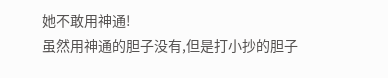她不敢用神通!
虽然用神通的胆子没有,但是打小抄的胆子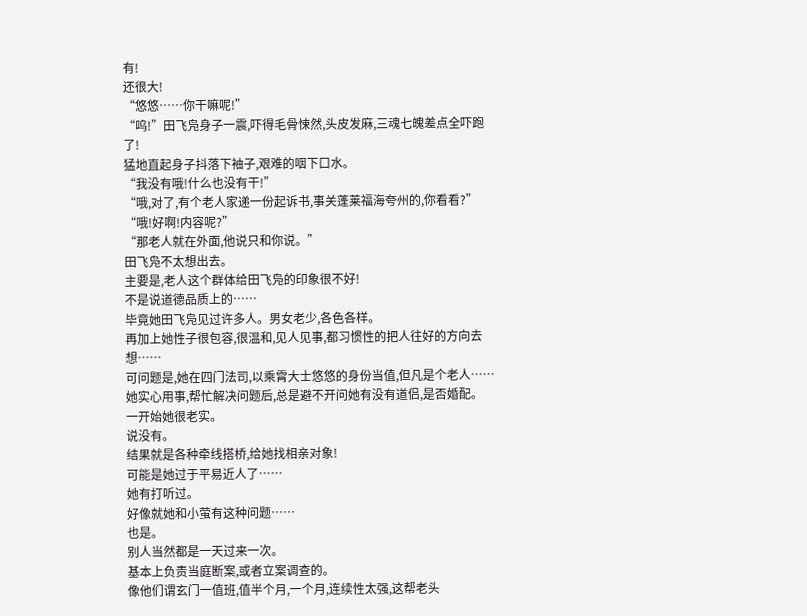有!
还很大!
“悠悠……你干嘛呢!”
“呜!”田飞凫身子一震,吓得毛骨悚然,头皮发麻,三魂七魄差点全吓跑了!
猛地直起身子抖落下袖子,艰难的咽下口水。
“我没有哦!什么也没有干!”
“哦,对了,有个老人家递一份起诉书,事关蓬莱福海夸州的,你看看?”
“哦!好啊!内容呢?”
“那老人就在外面,他说只和你说。”
田飞凫不太想出去。
主要是,老人这个群体给田飞凫的印象很不好!
不是说道德品质上的……
毕竟她田飞凫见过许多人。男女老少,各色各样。
再加上她性子很包容,很温和,见人见事,都习惯性的把人往好的方向去想……
可问题是,她在四门法司,以乘霄大士悠悠的身份当值,但凡是个老人……她实心用事,帮忙解决问题后,总是避不开问她有没有道侣,是否婚配。
一开始她很老实。
说没有。
结果就是各种牵线搭桥,给她找相亲对象!
可能是她过于平易近人了……
她有打听过。
好像就她和小萤有这种问题……
也是。
别人当然都是一天过来一次。
基本上负责当庭断案,或者立案调查的。
像他们谓玄门一值班,值半个月,一个月,连续性太强,这帮老头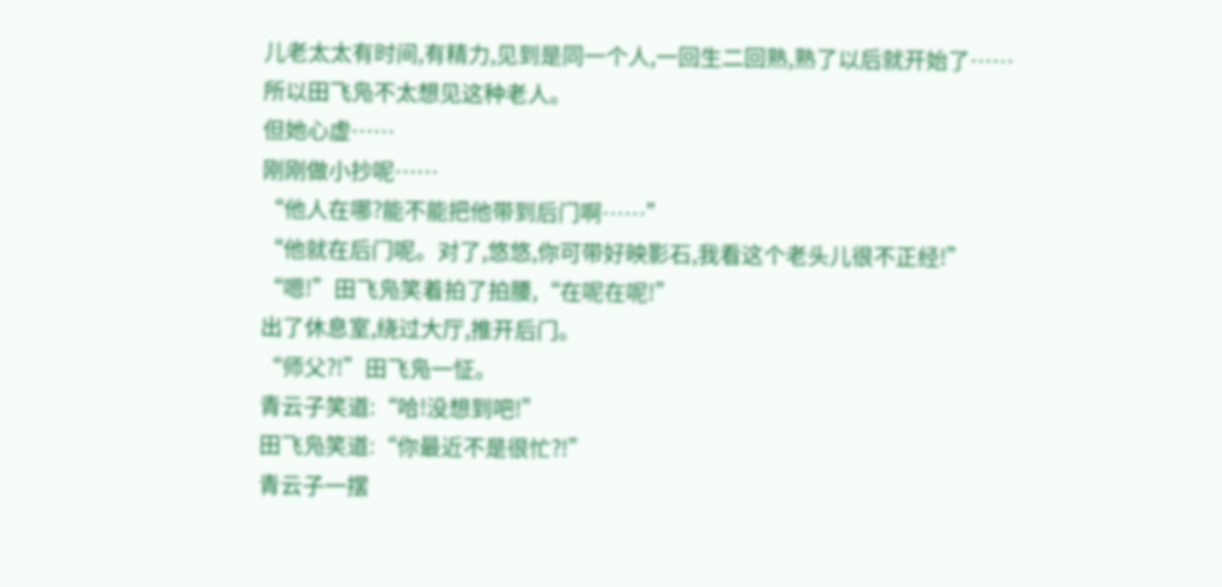儿老太太有时间,有精力,见到是同一个人,一回生二回熟,熟了以后就开始了……
所以田飞凫不太想见这种老人。
但她心虚……
刚刚做小抄呢……
“他人在哪?能不能把他带到后门啊……”
“他就在后门呢。对了,悠悠,你可带好映影石,我看这个老头儿很不正经!”
“嗯!”田飞凫笑着拍了拍腰,“在呢在呢!”
出了休息室,绕过大厅,推开后门。
“师父?!”田飞凫一怔。
青云子笑道:“哈!没想到吧!”
田飞凫笑道:“你最近不是很忙?!”
青云子一摆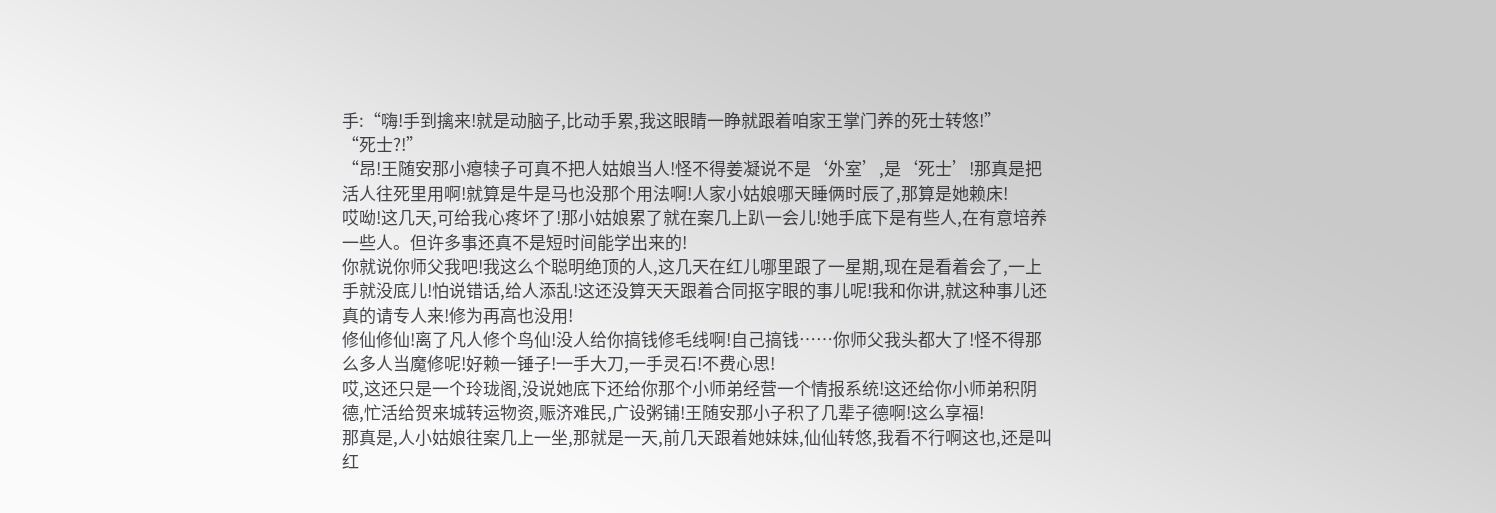手:“嗨!手到擒来!就是动脑子,比动手累,我这眼睛一睁就跟着咱家王掌门养的死士转悠!”
“死士?!”
“昂!王随安那小瘪犊子可真不把人姑娘当人!怪不得姜凝说不是‘外室’,是‘死士’!那真是把活人往死里用啊!就算是牛是马也没那个用法啊!人家小姑娘哪天睡俩时辰了,那算是她赖床!
哎呦!这几天,可给我心疼坏了!那小姑娘累了就在案几上趴一会儿!她手底下是有些人,在有意培养一些人。但许多事还真不是短时间能学出来的!
你就说你师父我吧!我这么个聪明绝顶的人,这几天在红儿哪里跟了一星期,现在是看着会了,一上手就没底儿!怕说错话,给人添乱!这还没算天天跟着合同抠字眼的事儿呢!我和你讲,就这种事儿还真的请专人来!修为再高也没用!
修仙修仙!离了凡人修个鸟仙!没人给你搞钱修毛线啊!自己搞钱……你师父我头都大了!怪不得那么多人当魔修呢!好赖一锤子!一手大刀,一手灵石!不费心思!
哎,这还只是一个玲珑阁,没说她底下还给你那个小师弟经营一个情报系统!这还给你小师弟积阴德,忙活给贺来城转运物资,赈济难民,广设粥铺!王随安那小子积了几辈子德啊!这么享福!
那真是,人小姑娘往案几上一坐,那就是一天,前几天跟着她妹妹,仙仙转悠,我看不行啊这也,还是叫红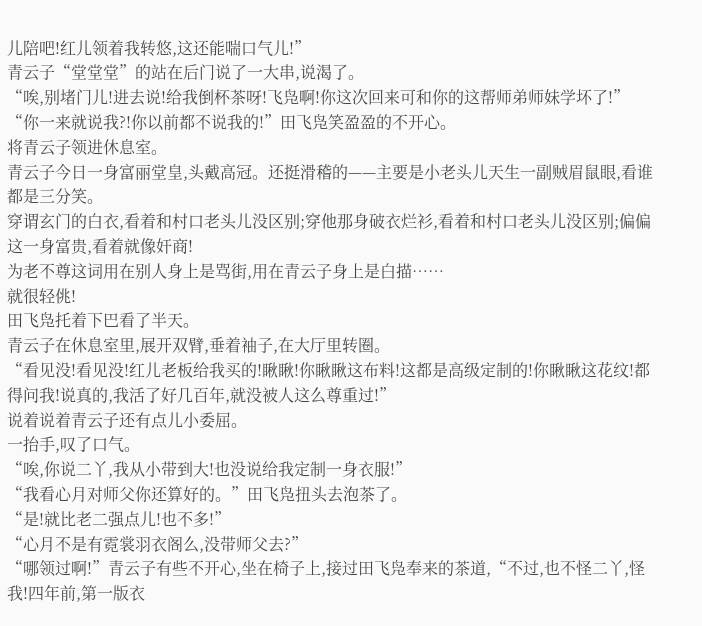儿陪吧!红儿领着我转悠,这还能喘口气儿!”
青云子“堂堂堂”的站在后门说了一大串,说渴了。
“唉,别堵门儿!进去说!给我倒杯茶呀!飞凫啊!你这次回来可和你的这帮师弟师妹学坏了!”
“你一来就说我?!你以前都不说我的!”田飞凫笑盈盈的不开心。
将青云子领进休息室。
青云子今日一身富丽堂皇,头戴高冠。还挺滑稽的——主要是小老头儿天生一副贼眉鼠眼,看谁都是三分笑。
穿谓玄门的白衣,看着和村口老头儿没区别;穿他那身破衣烂衫,看着和村口老头儿没区别;偏偏这一身富贵,看着就像奸商!
为老不尊这词用在别人身上是骂街,用在青云子身上是白描……
就很轻佻!
田飞凫托着下巴看了半天。
青云子在休息室里,展开双臂,垂着袖子,在大厅里转圈。
“看见没!看见没!红儿老板给我买的!瞅瞅!你瞅瞅这布料!这都是高级定制的!你瞅瞅这花纹!都得问我!说真的,我活了好几百年,就没被人这么尊重过!”
说着说着青云子还有点儿小委屈。
一抬手,叹了口气。
“唉,你说二丫,我从小带到大!也没说给我定制一身衣服!”
“我看心月对师父你还算好的。”田飞凫扭头去泡茶了。
“是!就比老二强点儿!也不多!”
“心月不是有霓裳羽衣阁么,没带师父去?”
“哪领过啊!”青云子有些不开心,坐在椅子上,接过田飞凫奉来的茶道,“不过,也不怪二丫,怪我!四年前,第一版衣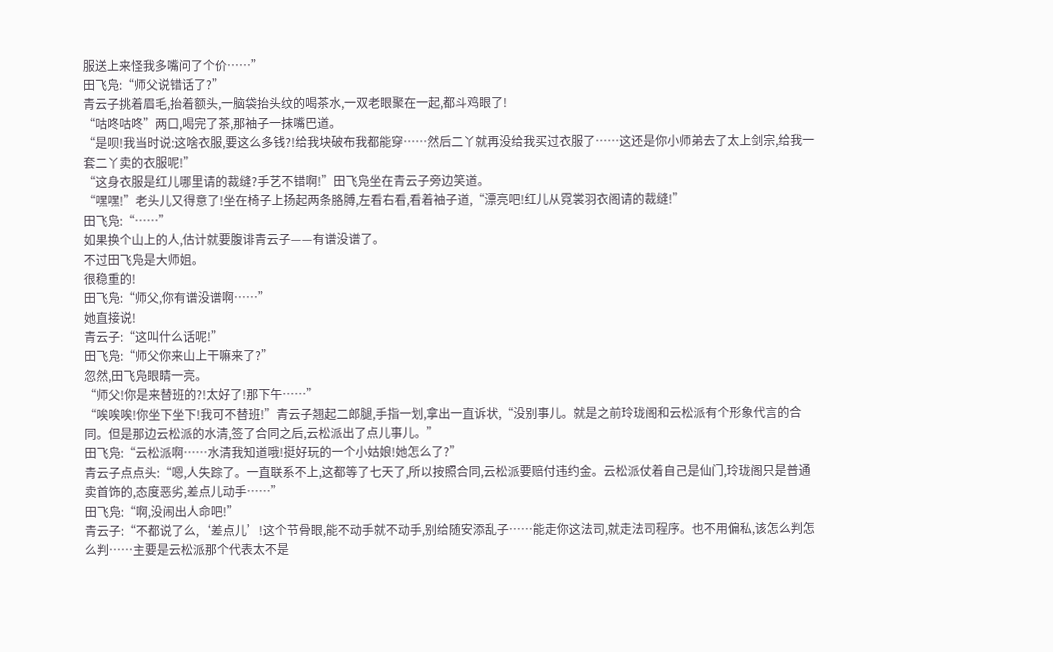服送上来怪我多嘴问了个价……”
田飞凫:“师父说错话了?”
青云子挑着眉毛,抬着额头,一脑袋抬头纹的喝茶水,一双老眼聚在一起,都斗鸡眼了!
“咕咚咕咚”两口,喝完了茶,那袖子一抹嘴巴道。
“是呗!我当时说:这啥衣服,要这么多钱?!给我块破布我都能穿……然后二丫就再没给我买过衣服了……这还是你小师弟去了太上剑宗,给我一套二丫卖的衣服呢!”
“这身衣服是红儿哪里请的裁缝?手艺不错啊!”田飞凫坐在青云子旁边笑道。
“嘿嘿!”老头儿又得意了!坐在椅子上扬起两条胳膊,左看右看,看着袖子道,“漂亮吧!红儿从霓裳羽衣阁请的裁缝!”
田飞凫:“……”
如果换个山上的人,估计就要腹诽青云子——有谱没谱了。
不过田飞凫是大师姐。
很稳重的!
田飞凫:“师父,你有谱没谱啊……”
她直接说!
青云子:“这叫什么话呢!”
田飞凫:“师父你来山上干嘛来了?”
忽然,田飞凫眼睛一亮。
“师父!你是来替班的?!太好了!那下午……”
“唉唉唉!你坐下坐下!我可不替班!”青云子翘起二郎腿,手指一划,拿出一直诉状,“没别事儿。就是之前玲珑阁和云松派有个形象代言的合同。但是那边云松派的水清,签了合同之后,云松派出了点儿事儿。”
田飞凫:“云松派啊……水清我知道哦!挺好玩的一个小姑娘!她怎么了?”
青云子点点头:“嗯,人失踪了。一直联系不上,这都等了七天了,所以按照合同,云松派要赔付违约金。云松派仗着自己是仙门,玲珑阁只是普通卖首饰的,态度恶劣,差点儿动手……”
田飞凫:“啊,没闹出人命吧!”
青云子:“不都说了么,‘差点儿’!这个节骨眼,能不动手就不动手,别给随安添乱子……能走你这法司,就走法司程序。也不用偏私,该怎么判怎么判……主要是云松派那个代表太不是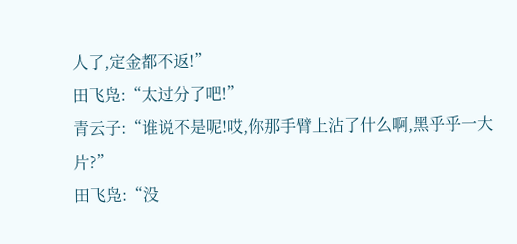人了,定金都不返!”
田飞凫:“太过分了吧!”
青云子:“谁说不是呢!哎,你那手臂上沾了什么啊,黑乎乎一大片?”
田飞凫:“没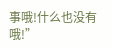事哦!什么也没有哦!”